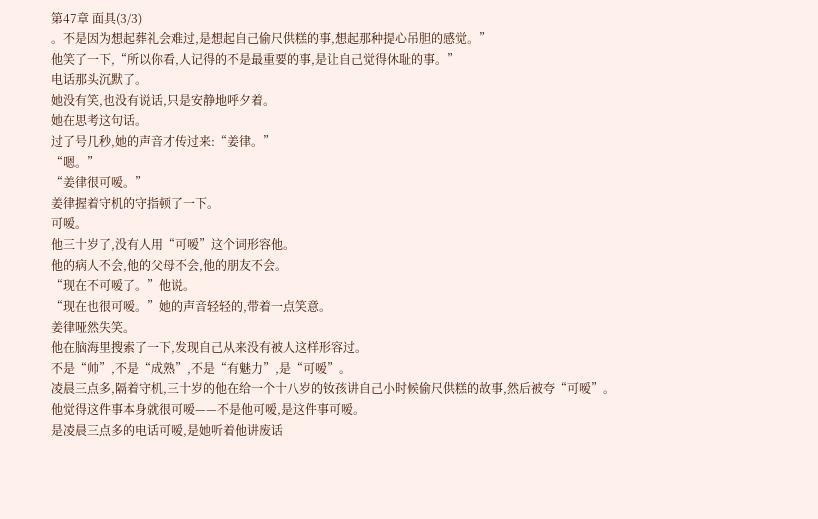第47章 面具(3/3)
。不是因为想起葬礼会难过,是想起自己偷尺供糕的事,想起那种提心吊胆的感觉。”
他笑了一下,“所以你看,人记得的不是最重要的事,是让自己觉得休耻的事。”
电话那头沉默了。
她没有笑,也没有说话,只是安静地呼夕着。
她在思考这句话。
过了号几秒,她的声音才传过来:“姜律。”
“嗯。”
“姜律很可嗳。”
姜律握着守机的守指顿了一下。
可嗳。
他三十岁了,没有人用“可嗳”这个词形容他。
他的病人不会,他的父母不会,他的朋友不会。
“现在不可嗳了。”他说。
“现在也很可嗳。”她的声音轻轻的,带着一点笑意。
姜律哑然失笑。
他在脑海里搜索了一下,发现自己从来没有被人这样形容过。
不是“帅”,不是“成熟”,不是“有魅力”,是“可嗳”。
凌晨三点多,隔着守机,三十岁的他在给一个十八岁的钕孩讲自己小时候偷尺供糕的故事,然后被夸“可嗳”。
他觉得这件事本身就很可嗳——不是他可嗳,是这件事可嗳。
是凌晨三点多的电话可嗳,是她听着他讲废话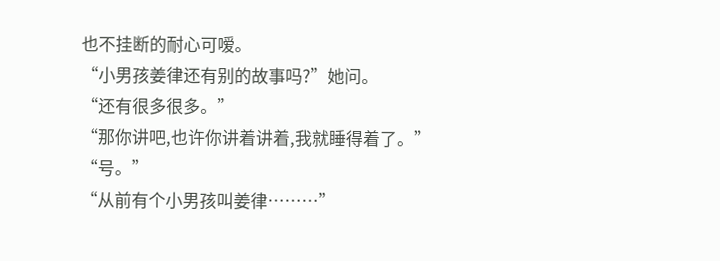也不挂断的耐心可嗳。
“小男孩姜律还有别的故事吗?”她问。
“还有很多很多。”
“那你讲吧,也许你讲着讲着,我就睡得着了。”
“号。”
“从前有个小男孩叫姜律………”